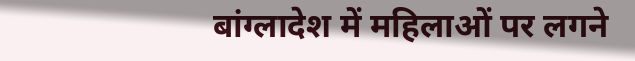बांग्लादेश में महिलाओं पर लगने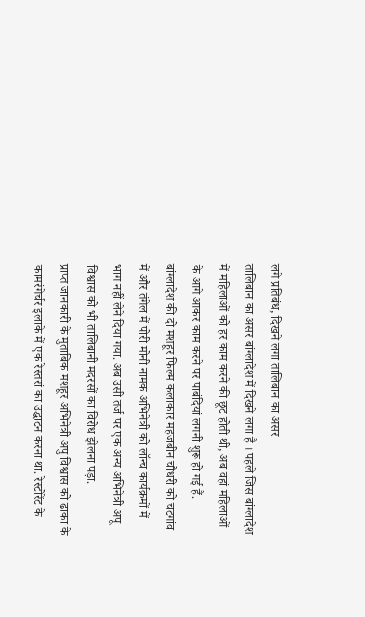लगे प्रतिबंध, दिखने लगा तालिबान का असर
तालिबान का असर बांग्लादेश में दिखने लगा है । पहले जिस बांग्लादेश में महिलाओं को हर काम करने की छूट होती थी, अब वहां महिलाओं के आगे आकर काम करने पर पाबंदियां लगनी शुरू हो गई हैं. बांग्लादेश की दो मशहूर फिल्म कलाकार महजबीन चौधरी को चटगांव में और तंगेल में पोरी मोनी नामक अभिनेत्री को लॉन्च कार्यक्रमों में भाग नहीं लेने दिया गया. अब उसी तर्ज पर एक अन्य अभिनेत्री अपू विश्वास को भी तालिबानी मदरसों का विरोध झेलना पड़ा.
प्राप्त जानकारी के मुताबिक मशहूर अभिनेत्री अपु विश्वास को ढाका के कामरंगेर्चर इलाके में एक रेस्तरां का उद्घाटन करना था. रेस्टोरेंट के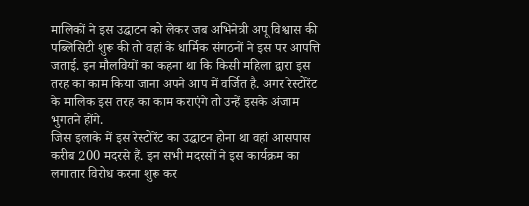मालिकों ने इस उद्घाटन को लेकर जब अभिनेत्री अपू विश्वास की पब्लिसिटी शुरू की तो वहां के धार्मिक संगठनों ने इस पर आपत्ति जताई. इन मौलवियों का कहना था कि किसी महिला द्वारा इस तरह का काम किया जाना अपने आप में वर्जित है. अगर रेस्टोरेंट के मालिक इस तरह का काम कराएंगे तो उन्हें इसके अंजाम भुगतने होंगे.
जिस इलाके में इस रेस्टोरेंट का उद्घाटन होना था वहां आसपास करीब 200 मदरसे हैं. इन सभी मदरसों ने इस कार्यक्रम का लगातार विरोध करना शुरू कर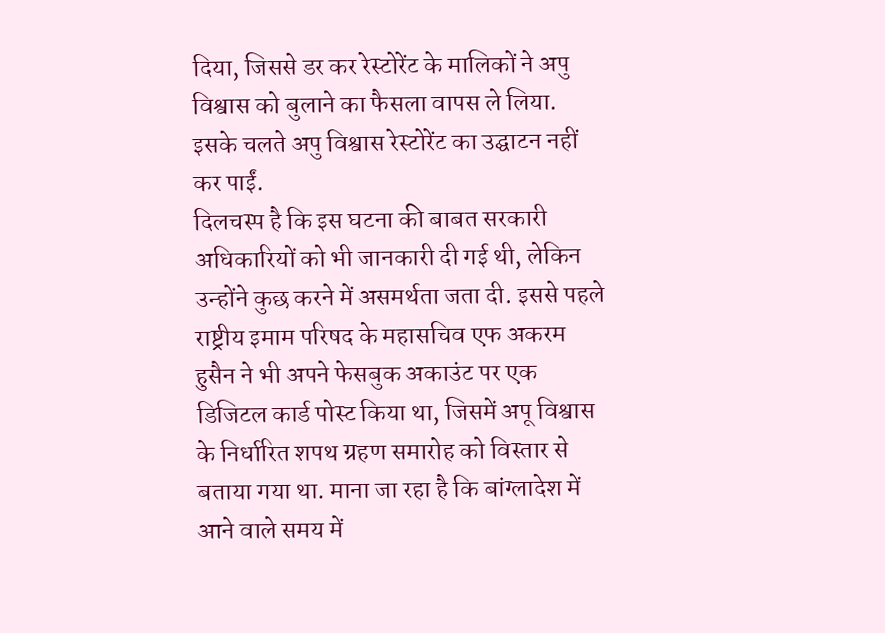दिया, जिससे डर कर रेस्टोरेंट के मालिकों ने अपु विश्वास को बुलाने का फैसला वापस ले लिया. इसके चलते अपु विश्वास रेस्टोरेंट का उद्घाटन नहीं कर पाईं.
दिलचस्प है कि इस घटना की बाबत सरकारी अधिकारियों को भी जानकारी दी गई थी, लेकिन उन्होंने कुछ करने में असमर्थता जता दी. इससे पहले राष्ट्रीय इमाम परिषद के महासचिव एफ अकरम हुसैन ने भी अपने फेसबुक अकाउंट पर एक डिजिटल कार्ड पोस्ट किया था, जिसमें अपू विश्वास के निर्धारित शपथ ग्रहण समारोह को विस्तार से बताया गया था. माना जा रहा है कि बांग्लादेश में आने वाले समय में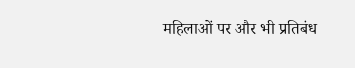महिलाओं पर और भी प्रतिबंध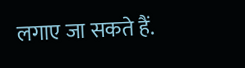लगाए जा सकते हैं.